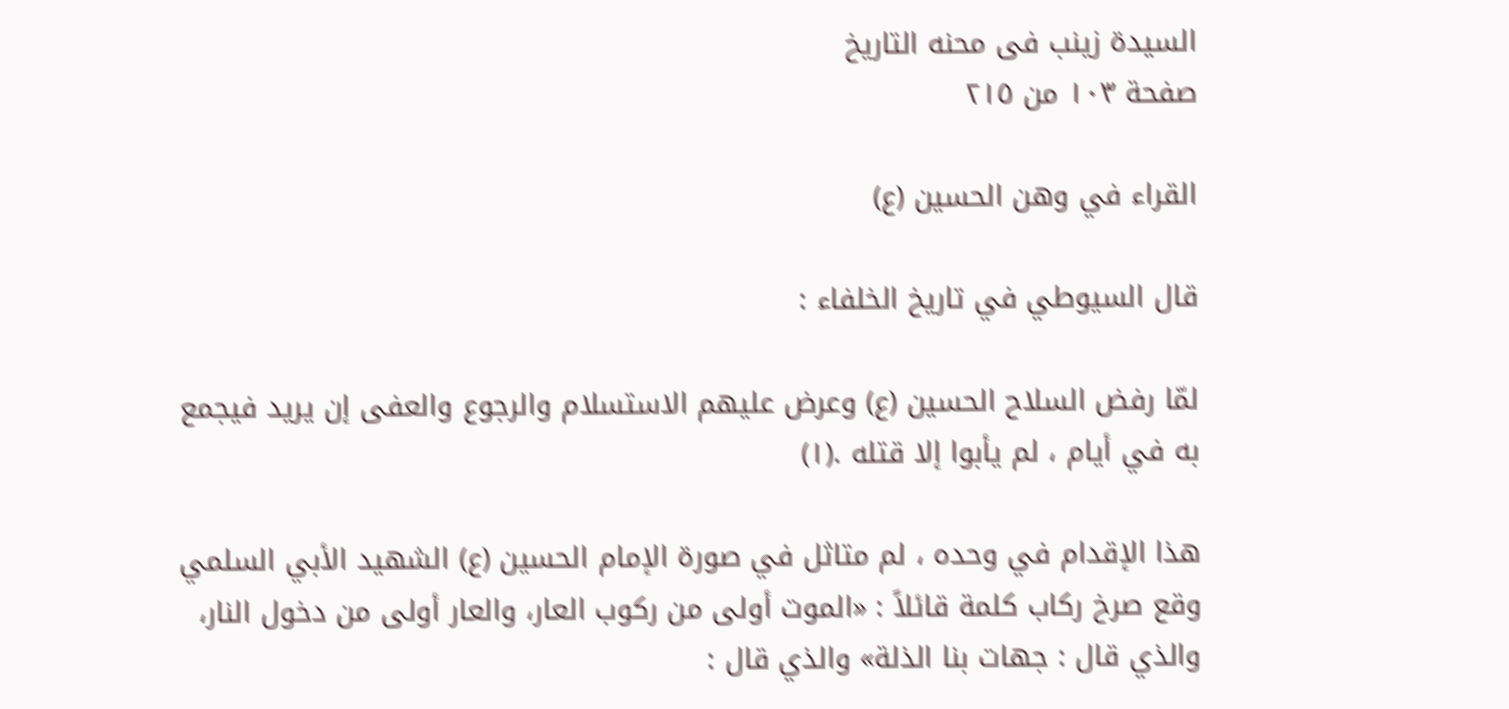السیدة زینب فی محنه التاریخ
صفحة ١٠٣ من ٢١٥

القراء في وهن الحسين (ع)

قال السيوطي في تاريخ الخلفاء :

لمّا رفض السلاح الحسين (ع) وعرض عليهم الاستسلام والرجوع والعفى إن يريد فيجمع به في أيام ، لم يأبوا إلا قتله .(١)

هذا الإقدام في وحده ، لم متاثل في صورة الإمام الحسين (ع) الشهيد الأبي السلمي وقع صرخ ركاب كلمة قائلاً : «الموت أولى من ركوب العار، والعار أولى من دخول النار، والذي قال : جهات بنا الذلة» والذي قال :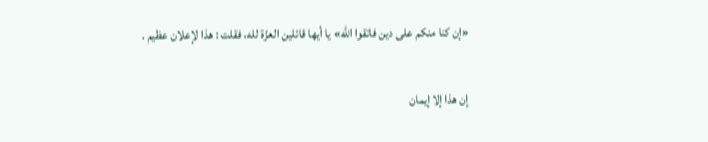«إن كنا منكم على دين فاتقوا الله» يا أيها قائلين العزّة لله، فقلت : هذا لإعلان عظيم .

إن هذا إلا إيمان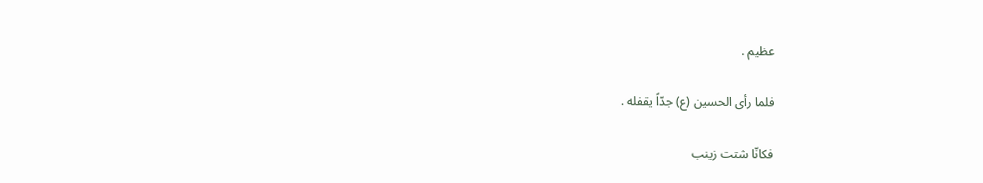عظيم .

فلما رأى الحسين (ع) جدّاً يقفله .

فكانّا شتت زينب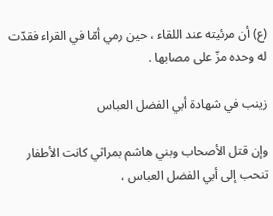(ع) أن مرئيته عند اللقاء ، حين رمي أمّا في القراء فقدّت له وحده مزّ على مصابها .

زينب في شهادة أبي الفضل العباس

وإن قتل الأصحاب وبني هاشم بمراثي كانت الأطفار تنحب إلى أبي الفضل العباس ،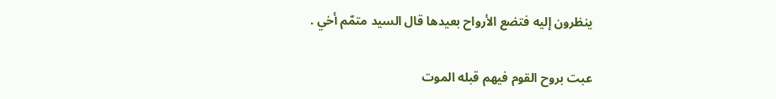ينظرون إليه فتضع الأرواح بعيدها قال السيد متمّم أخي .

عبت بروح القوم فيهم قبله الموت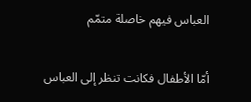العباس فيهم خاصلة متمّم

أمّا الأطفال فكانت تنظر إلى العباس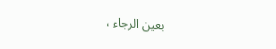بعين الرجاء ،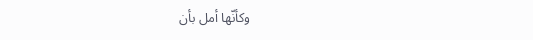وكأنّها أمل بأن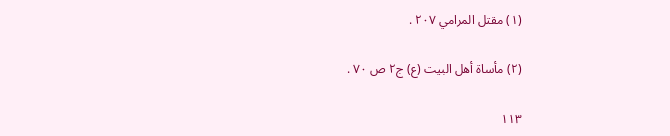(١) مقتل المرامي ٢٠٧ .

(٢) مأساة أهل البيت (ع) ج٢ ص ٧٠ .

١١٣